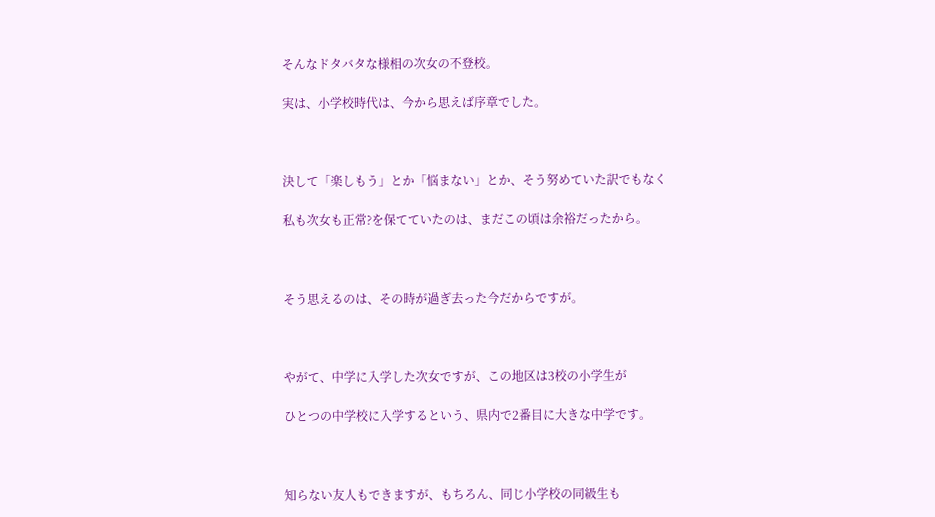そんなドタバタな様相の次女の不登校。

実は、小学校時代は、今から思えば序章でした。



決して「楽しもう」とか「悩まない」とか、そう努めていた訳でもなく

私も次女も正常?を保てていたのは、まだこの頃は余裕だったから。



そう思えるのは、その時が過ぎ去った今だからですが。



やがて、中学に入学した次女ですが、この地区は3校の小学生が

ひとつの中学校に入学するという、県内で2番目に大きな中学です。



知らない友人もできますが、もちろん、同じ小学校の同級生も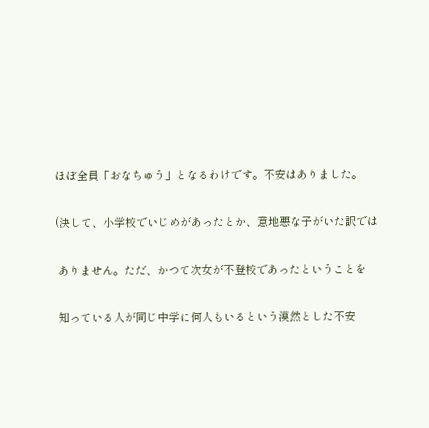ほぼ全員「おなちゅう」となるわけです。不安はありました。

(決して、小学校でいじめがあったとか、意地悪な子がいた訳では

 ありません。ただ、かつて次女が不登校であったということを

 知っている人が同じ中学に何人もいるという漠然とした不安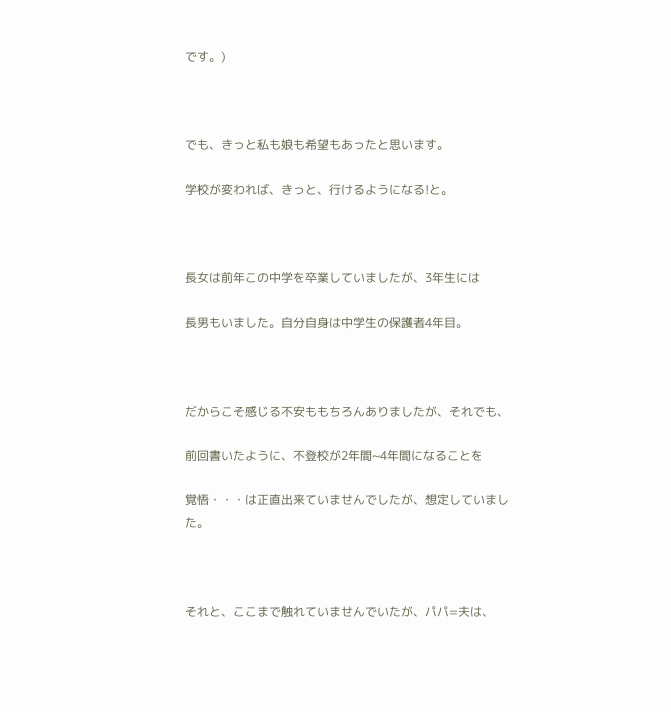です。)



でも、きっと私も娘も希望もあったと思います。

学校が変われば、きっと、行けるようになる!と。



長女は前年この中学を卒業していましたが、3年生には

長男もいました。自分自身は中学生の保護者4年目。



だからこそ感じる不安ももちろんありましたが、それでも、

前回書いたように、不登校が2年間~4年間になることを

覚悟・・・は正直出来ていませんでしたが、想定していました。



それと、ここまで触れていませんでいたが、パパ=夫は、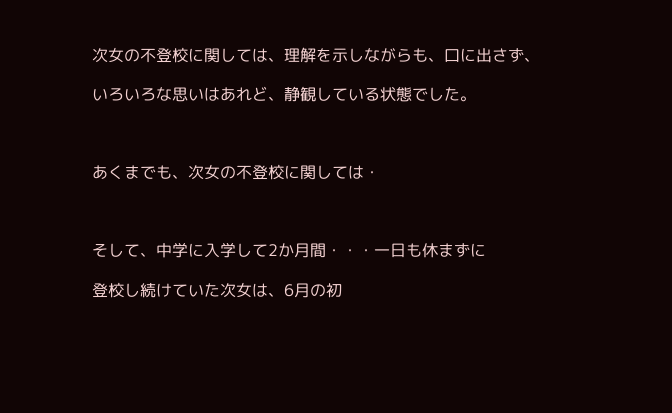次女の不登校に関しては、理解を示しながらも、口に出さず、

いろいろな思いはあれど、静観している状態でした。



あくまでも、次女の不登校に関しては・



そして、中学に入学して2か月間・・・一日も休まずに

登校し続けていた次女は、6月の初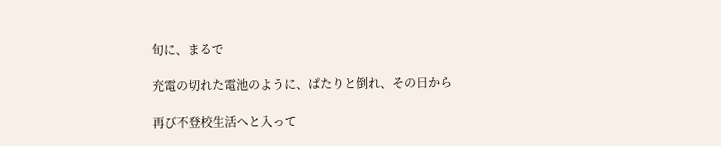旬に、まるで

充電の切れた電池のように、ぱたりと倒れ、その日から

再び不登校生活へと入って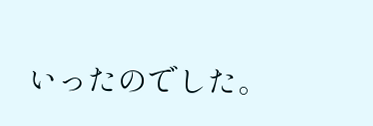いったのでした。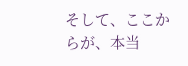そして、ここからが、本当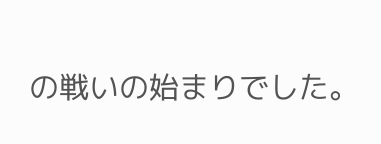の戦いの始まりでした。